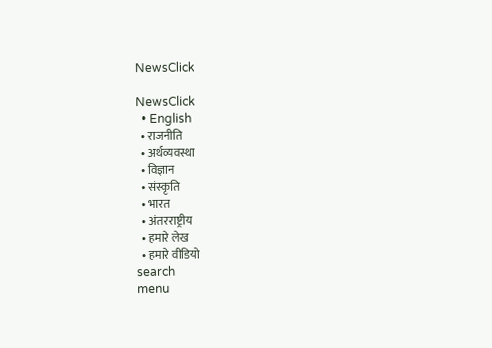NewsClick

NewsClick
  • English
  • राजनीति
  • अर्थव्यवस्था
  • विज्ञान
  • संस्कृति
  • भारत
  • अंतरराष्ट्रीय
  • हमारे लेख
  • हमारे वीडियो
search
menu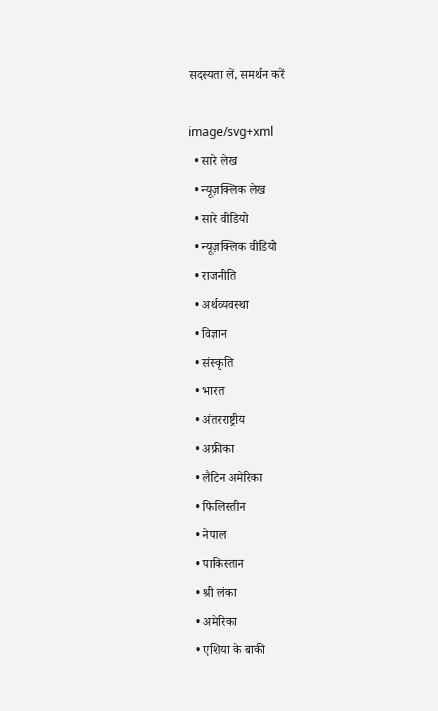सदस्यता लें, समर्थन करें

image/svg+xml
  • सारे लेख
  • न्यूज़क्लिक लेख
  • सारे वीडियो
  • न्यूज़क्लिक वीडियो
  • राजनीति
  • अर्थव्यवस्था
  • विज्ञान
  • संस्कृति
  • भारत
  • अंतरराष्ट्रीय
  • अफ्रीका
  • लैटिन अमेरिका
  • फिलिस्तीन
  • नेपाल
  • पाकिस्तान
  • श्री लंका
  • अमेरिका
  • एशिया के बाकी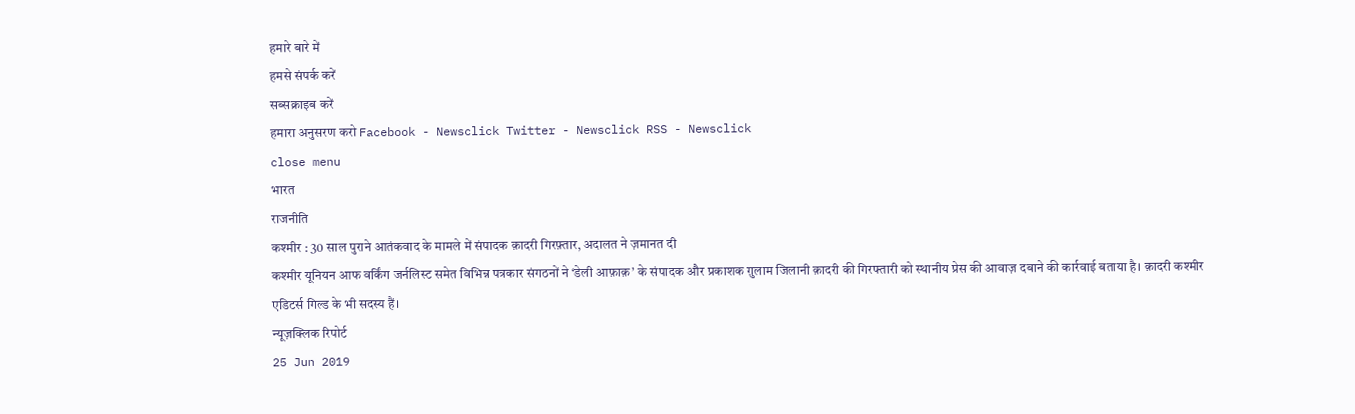हमारे बारे में
हमसे संपर्क करें
सब्सक्राइब करें
हमारा अनुसरण करो Facebook - Newsclick Twitter - Newsclick RSS - Newsclick
close menu
भारत
राजनीति
कश्मीर : 30 साल पुराने आतंकवाद के मामले में संपादक क़ादरी गिरफ़्तार, अदालत ने ज़मानत दी
कश्मीर यूनियन आफ वर्किंग जर्नलिस्ट समेत विभिन्न पत्रकार संगठनों ने ‘डेली आफ़ाक़’ के संपादक और प्रकाशक ग़ुलाम जिलानी क़ादरी की गिरफ्तारी को स्थानीय प्रेस की आवाज़ दबाने की कार्रवाई बताया है। क़ादरी कश्मीर एडिटर्स गिल्ड के भी सदस्य हैं।
न्यूज़क्लिक रिपोर्ट
25 Jun 2019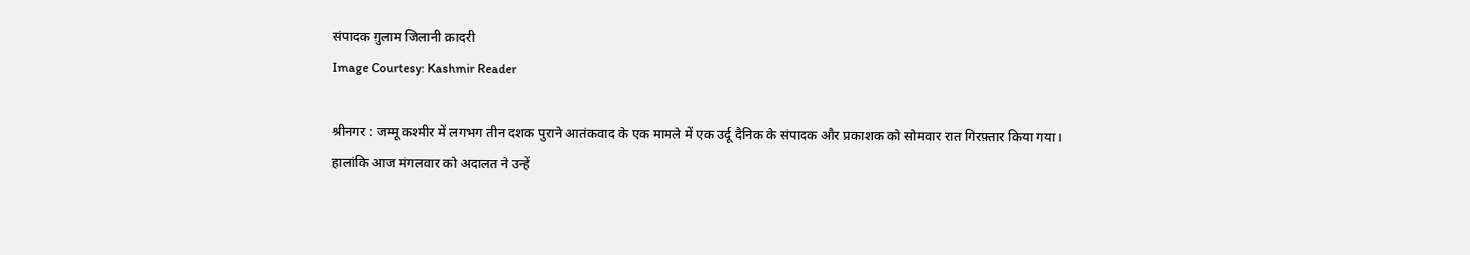संपादक ग़ुलाम जिलानी क़ादरी
Image Courtesy: Kashmir Reader

श्रीनगर : जम्मू कश्मीर में लगभग तीन दशक पुराने आतंकवाद के एक मामले में एक उर्दू दैनिक के संपादक और प्रकाशक को सोमवार रात गिरफ़्तार किया गया। हालांकि आज मंगलवार को अदालत ने उन्हें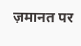ज़मानत पर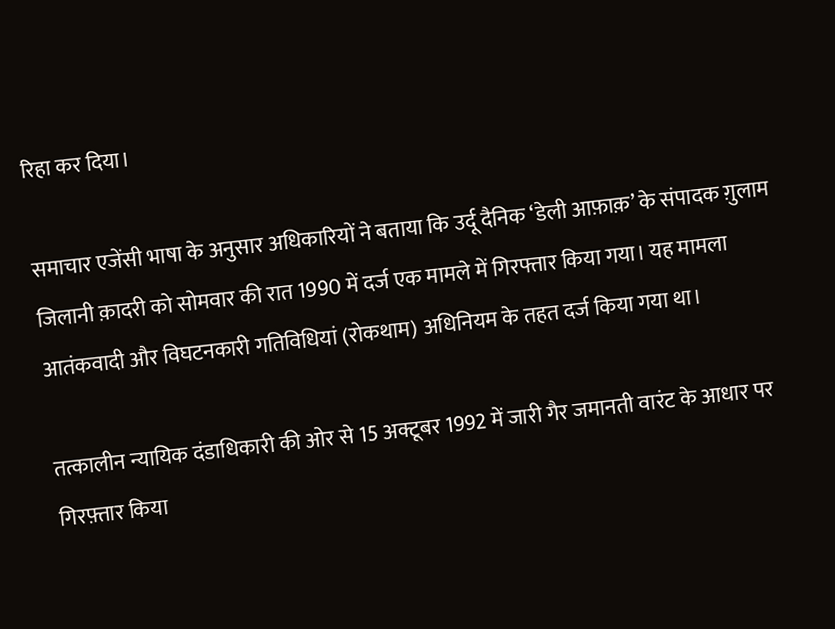रिहा कर दिया।

समाचार एजेंसी भाषा के अनुसार अधिकारियों ने बताया कि उर्दू दैनिक ‘डेली आफ़ाक़’ के संपादक ग़ुलाम जिलानी क़ादरी को सोमवार की रात 1990 में दर्ज एक मामले में गिरफ्तार किया गया। यह मामला आतंकवादी और विघटनकारी गतिविधियां (रोकथाम) अधिनियम के तहत दर्ज किया गया था।

तत्कालीन न्यायिक दंडाधिकारी की ओर से 15 अक्टूबर 1992 में जारी गैर जमानती वारंट के आधार पर गिरफ़्तार किया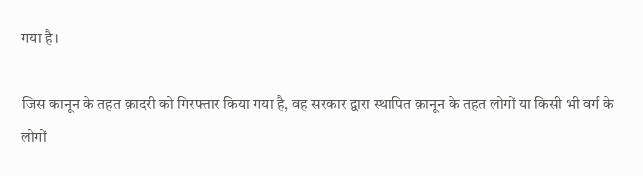गया है।

जिस कानून के तहत क़ादरी को गिरफ्तार किया गया है, वह सरकार द्वारा स्थापित क़ानून के तहत लोगों या किसी भी वर्ग के लोगों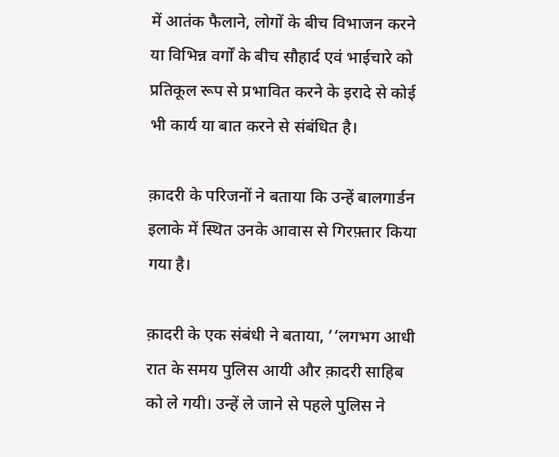में आतंक फैलाने, लोगों के बीच विभाजन करने या विभिन्न वर्गों के बीच सौहार्द एवं भाईचारे को प्रतिकूल रूप से प्रभावित करने के इरादे से कोई भी कार्य या बात करने से संबंधित है।

क़ादरी के परिजनों ने बताया कि उन्हें बालगार्डन इलाके में स्थित उनके आवास से गिरफ़्तार किया गया है।

क़ादरी के एक संबंधी ने बताया, ‘‘लगभग आधी रात के समय पुलिस आयी और क़ादरी साहिब को ले गयी। उन्हें ले जाने से पहले पुलिस ने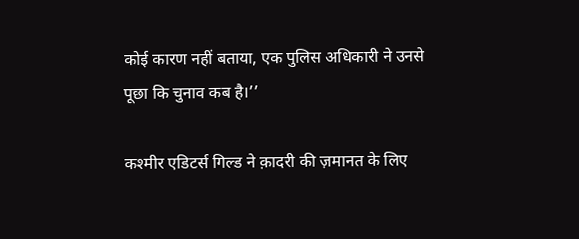कोई कारण नहीं बताया, एक पुलिस अधिकारी ने उनसे पूछा कि चुनाव कब है।’’

कश्मीर एडिटर्स गिल्ड ने क़ादरी की ज़मानत के लिए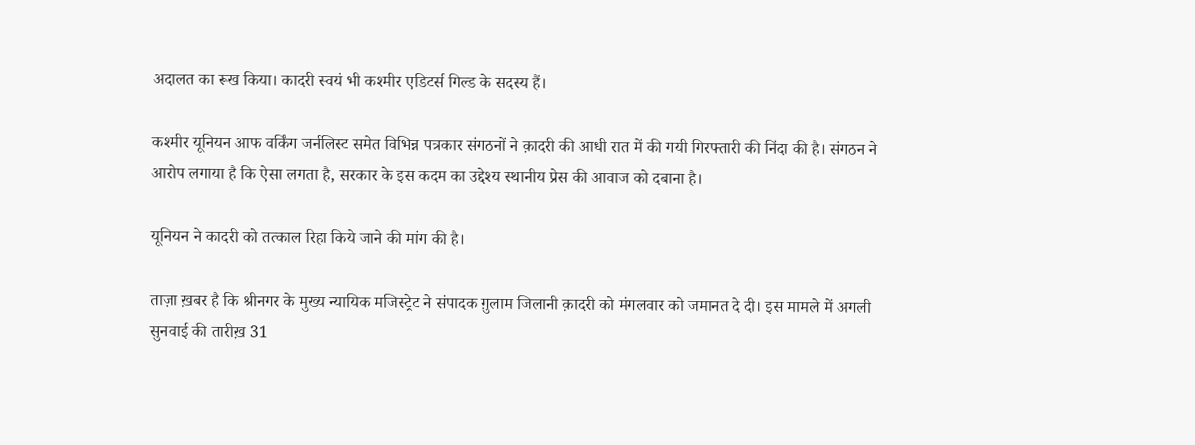अदालत का रूख किया। कादरी स्वयं भी कश्मीर एडिटर्स गिल्ड के सदस्य हैं।

कश्मीर यूनियन आफ वर्किंग जर्नलिस्ट समेत विभिन्न पत्रकार संगठनों ने क़ादरी की आधी रात में की गयी गिरफ्तारी की निंदा की है। संगठन ने आरोप लगाया है कि ऐसा लगता है, सरकार के इस कदम का उद्देश्य स्थानीय प्रेस की आवाज को दबाना है।

यूनियन ने कादरी को तत्काल रिहा किये जाने की मांग की है।

ताज़ा ख़बर है कि श्रीनगर के मुख्य न्यायिक मजिस्ट्रेट ने संपादक ग़ुलाम जिलानी क़ादरी को मंगलवार को जमानत दे दी। इस मामले में अगली सुनवाई की तारीख़ 31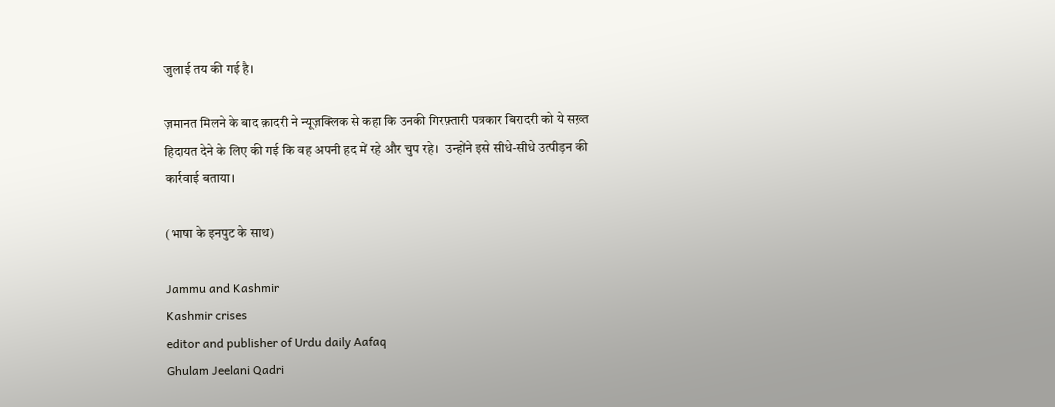जुलाई तय की गई है।

ज़मानत मिलने के बाद क़ादरी ने न्यूज़क्लिक से कहा कि उनकी गिरफ़्तारी पत्रकार बिरादरी को ये सख़्त हिदायत देने के लिए की गई कि वह अपनी हद में रहे और चुप रहे।  उन्होंने इसे सीधे-सीधे उत्पीड़न की कार्रवाई बताया।

(भाषा के इनपुट के साथ)

Jammu and Kashmir
Kashmir crises
editor and publisher of Urdu daily Aafaq
Ghulam Jeelani Qadri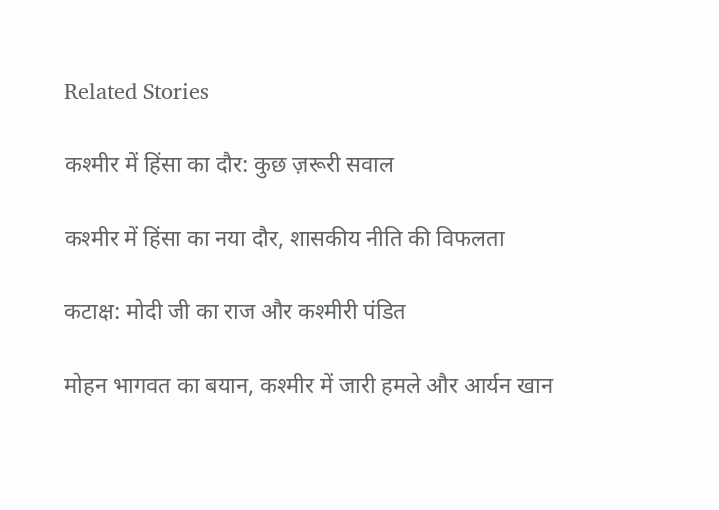Related Stories

कश्मीर में हिंसा का दौर: कुछ ज़रूरी सवाल

कश्मीर में हिंसा का नया दौर, शासकीय नीति की विफलता

कटाक्ष: मोदी जी का राज और कश्मीरी पंडित

मोहन भागवत का बयान, कश्मीर में जारी हमले और आर्यन खान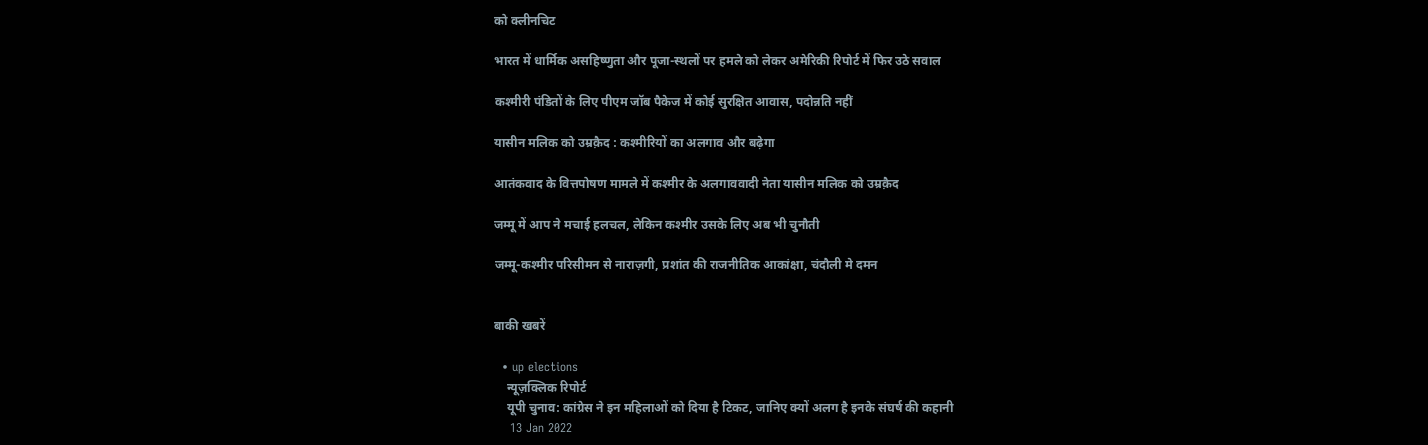को क्लीनचिट

भारत में धार्मिक असहिष्णुता और पूजा-स्थलों पर हमले को लेकर अमेरिकी रिपोर्ट में फिर उठे सवाल

कश्मीरी पंडितों के लिए पीएम जॉब पैकेज में कोई सुरक्षित आवास, पदोन्नति नहीं

यासीन मलिक को उम्रक़ैद : कश्मीरियों का अलगाव और बढ़ेगा

आतंकवाद के वित्तपोषण मामले में कश्मीर के अलगाववादी नेता यासीन मलिक को उम्रक़ैद

जम्मू में आप ने मचाई हलचल, लेकिन कश्मीर उसके लिए अब भी चुनौती

जम्मू-कश्मीर परिसीमन से नाराज़गी, प्रशांत की राजनीतिक आकांक्षा, चंदौली मे दमन


बाकी खबरें

  • up elections
    न्यूज़क्लिक रिपोर्ट
    यूपी चुनाव: कांग्रेस ने इन महिलाओं को दिया है टिकट, जानिए क्यों अलग है इनके संघर्ष की कहानी
    13 Jan 2022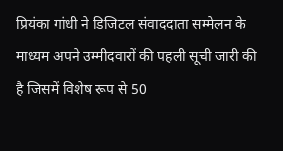प्रियंका गांधी ने डिजिटल संवाददाता सम्मेलन के माध्यम अपने उम्मीदवारों की पहली सूची जारी की है जिसमें विशेष रूप से 50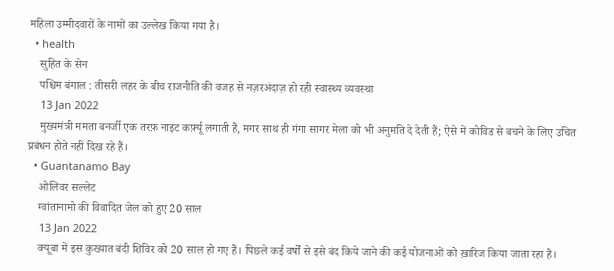महिला उम्मीदवारों के नामों का उल्लेख किया गया है।
  • health
    सुहित के सेन
    पश्चिम बंगाल : तीसरी लहर के बीच राजनीति की वजह से नज़रअंदाज़ हो रही स्वास्थ्य व्यवस्था
    13 Jan 2022
    मुख्यमंत्री ममता बनर्जी एक तरफ़ नाइट कर्फ़्यू लगाती हैं, मगर साथ ही गंगा सागर मेला को भी अनुमति दे देती हैं; ऐसे में कोविड से बचने के लिए उचित प्रबंधन होते नहीं दिख रहे हैं।
  • Guantanamo Bay
    ओलिवर सल्लेट
    ग्वांतानामो की विवादित जेल को हुए 20 साल
    13 Jan 2022
    क्यूबा में इस कुख्यात बंदी शिविर को 20 साल हो गए हैं। पिछले कई वर्षों से इसे बंद किये जाने की कई योजनाओं को ख़ारिज किया जाता रहा है।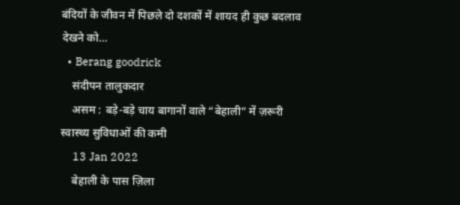बंदियों के जीवन में पिछले दो दशकों में शायद ही कुछ बदलाव देखने को…
  • Berang goodrick
    संदीपन तालुकदार
    असम : बड़े-बड़े चाय बागानों वाले “बेहाली” में ज़रूरी स्वास्थ्य सुविधाओं की कमी
    13 Jan 2022
    बेहाली के पास ज़िला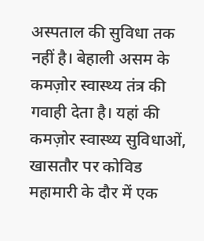अस्पताल की सुविधा तक नहीं है। बेहाली असम के कमज़ोर स्वास्थ्य तंत्र की गवाही देता है। यहां की कमज़ोर स्वास्थ्य सुविधाओं, खासतौर पर कोविड महामारी के दौर में एक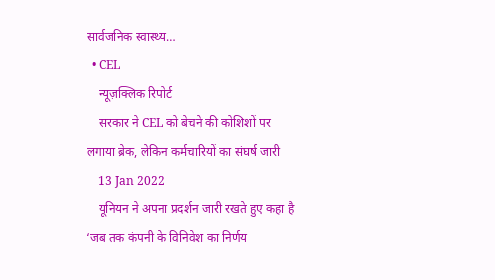सार्वजनिक स्वास्थ्य…
  • CEL
    न्यूज़क्लिक रिपोर्ट
    सरकार ने CEL को बेचने की कोशिशों पर लगाया ब्रेक, लेकिन कर्मचारियों का संघर्ष जारी
    13 Jan 2022
    यूनियन ने अपना प्रदर्शन जारी रखते हुए कहा है ‘जब तक कंपनी के विनिवेश का निर्णय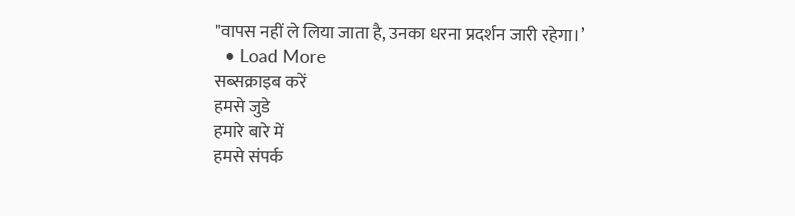"वापस नहीं ले लिया जाता है, उनका धरना प्रदर्शन जारी रहेगा।’
  • Load More
सब्सक्राइब करें
हमसे जुडे
हमारे बारे में
हमसे संपर्क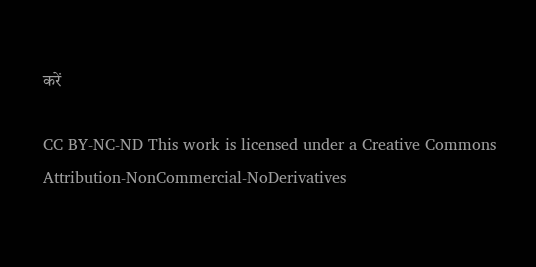करें

CC BY-NC-ND This work is licensed under a Creative Commons Attribution-NonCommercial-NoDerivatives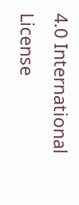4.0 International License